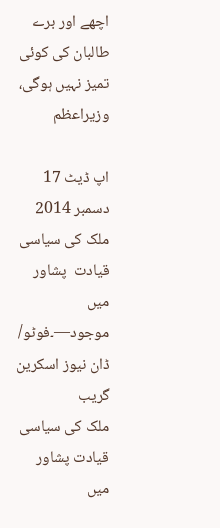اچھے اور برے طالبان کی کوئی تمیز نہیں ہوگی، وزیراعظم

اپ ڈیٹ 17 دسمبر 2014
ملک کی سیاسی قیادت  پشاور میں  موجود—۔فوٹو/ ڈان نیوز اسکرین گریب
ملک کی سیاسی قیادت پشاور میں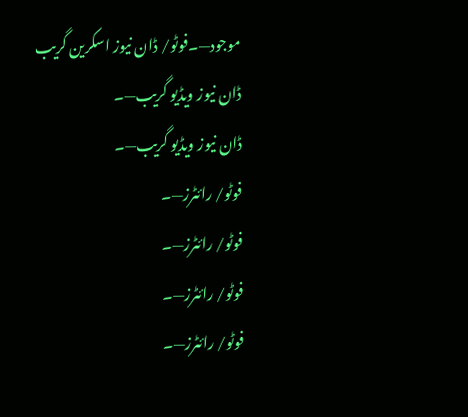موجود—۔فوٹو/ ڈان نیوز اسکرین گریب
ڈان نیوز ویڈیو گریب—۔
ڈان نیوز ویڈیو گریب—۔
فوٹو/ رائٹرز—۔
فوٹو/ رائٹرز—۔
فوٹو/ رائٹرز—۔
فوٹو/ رائٹرز—۔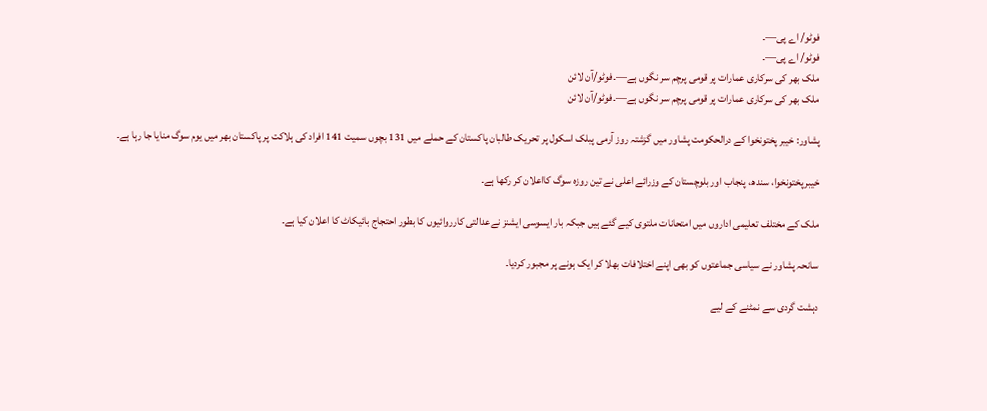فوٹو/ اے پی—۔
فوٹو/ اے پی—۔
ملک بھر کی سرکاری عمارات پر قومی پرچم سر نگوں ہے—۔فوٹو/آن لائن
ملک بھر کی سرکاری عمارات پر قومی پرچم سر نگوں ہے—۔فوٹو/آن لائن

پشاور: خیبر پختونخوا کے درالحکومت پشاور میں گزشتہ روز آرمی پبلک اسکول پر تحریک طالبان پاکستان کے حملے میں 131 بچوں سمیت 141 افراد کی ہلاکت پر پاکستان بھر میں یوم سوگ منایا جا رہا ہے۔

خیبرپختونخوا، سندھ، پنجاب اور بلوچستان کے وزرائے اعلی نے تین روزہ سوگ کااعلان کر رکھا ہے۔

ملک کے مختلف تعلیمی اداروں میں امتحانات ملتوی کیے گئے ہیں جبکہ بار ایسوسی ایشنز نےعدالتی کارروائیوں کا بطور احتجاج بائیکاٹ کا اعلان کیا ہے۔

سانحہ پشاور نے سیاسی جماعتوں کو بھی اپنے اختلافات بھلا کر ایک ہونے پر مجبور کردیا۔

دہشت گردی سے نمٹنے کے لیے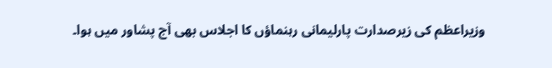وزیراعظم کی زیرصدارت پارلیمانی رہنماؤں کا اجلاس بھی آج پشاور میں ہوا۔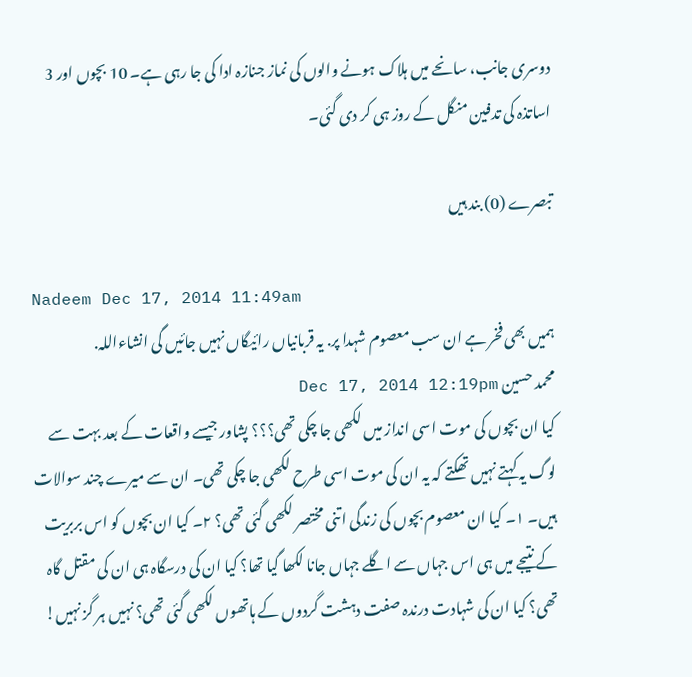دوسری جانب، سانحے میں ہلاک ہونے والوں کی نماز جنازہ ادا کی جا رہی ہے۔ 10 بچوں اور 3 اساتذہ کی تدفین منگل کے روز ہی کر دی گئی۔

تبصرے (0) بند ہیں

Nadeem Dec 17, 2014 11:49am
ہمیں بھی فخر ہے ان سب معصوم شہدا پر. یہ قربانیاں رائیگاں نہیں جائیں گی انشاءاللہ.
محمد حسین Dec 17, 2014 12:19pm
کیا ان بچوں کی موت اسی انداز میں لکھی جا چکی تھی؟؟؟ پشاور جیسے واقعات کے بعد بہت سے لوگ یہ کہتے نہیں تھکتے کہ یہ ان کی موت اسی طرح لکھی جا چکی تھی۔ ان سے میرے چند سوالات ہیں۔ ۱۔ کیا ان معصوم بچوں کی زندگی اتنی مختصر لکھی گئی تھی؟ ۲۔ کیا ان بچوں کو اس بربریت کے نتیجے میں ہی اس جہاں سے اگلے جہاں جانا لکھا گیا تھا؟ کیا ان کی درسگاہ ہی ان کی مقتل گاہ تھی؟ کیا ان کی شہادت درندہ صفت دہشت گردوں کے ہاتھوں لکھی گئی تھی؟ نہیں ہر گز نہیں!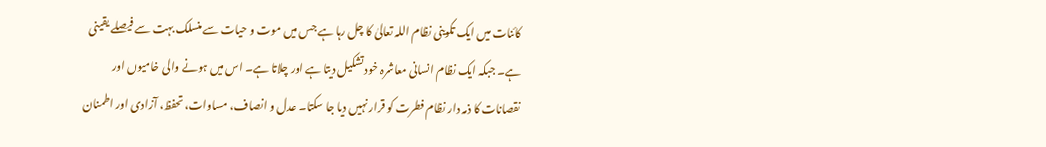کائنات میں ایک تکوینی نظام اللہ تعالیٰ کا چل رہا ہے جس میں موت و حیات سے منسلک بہت سے فیصلے یقینی ہے۔ جبکہ ایک نظام انسانی معاشرہ خود تشکیل دیتا ہے اور چلاتا ہے۔ اس میں ہونے والی خامیوں اور نقصانات کا ذمہ دار نظام فطرت کو قرار نہیں دیا جا سکتا۔ عدل و انصاف، مساوات، تحفظ، آزادی اور اطمنان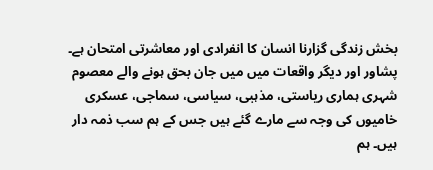بخش زندگی گزارنا انسان کا انفرادی اور معاشرتی امتحان ہے۔ پشاور اور دیگر واقعات میں میں جان بحق ہونے والے معصوم شہری ہماری ریاستی، مذہبی، سیاسی، سماجی، عسکری خامیوں کی وجہ سے مارے گئے ہیں جس کے ہم سب ذمہ دار ہیں۔ ہم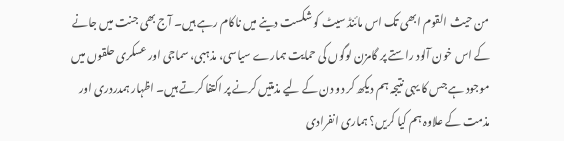من حیث القوم ابھی تک اس مائنڈ سیٹ کو شکست دینے میں ناکام رہے ہیں۔ آج بھی جنت میں جانے کے اس خون آلود راستے پر گامزن لوگوں کی حمایت ہمارے سیاسی، مذہبی، سماجی اور عسکری حلقوں میں موجود ہے جس کا یہی نتیجہ ہم دیکھ کر دو دن کے لیے مذمتیں کرنے پر اکتفا کرتے ہیں۔ اظہار ہمدردری اور مذمت کے علاوہ ہم کیا کریں؟ ہماری انفرادی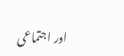اور اجتماعی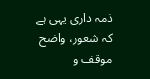ذمہ داری یہی ہے کہ شعور، واضح موقف و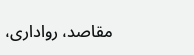مقاصد، رواداری،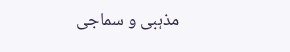مذہبی و سماجی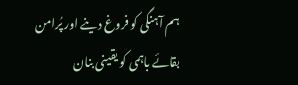ہم آہنگی کو فروغ دینے اور پُرامن بقائے باہمی کو یقینی بنان